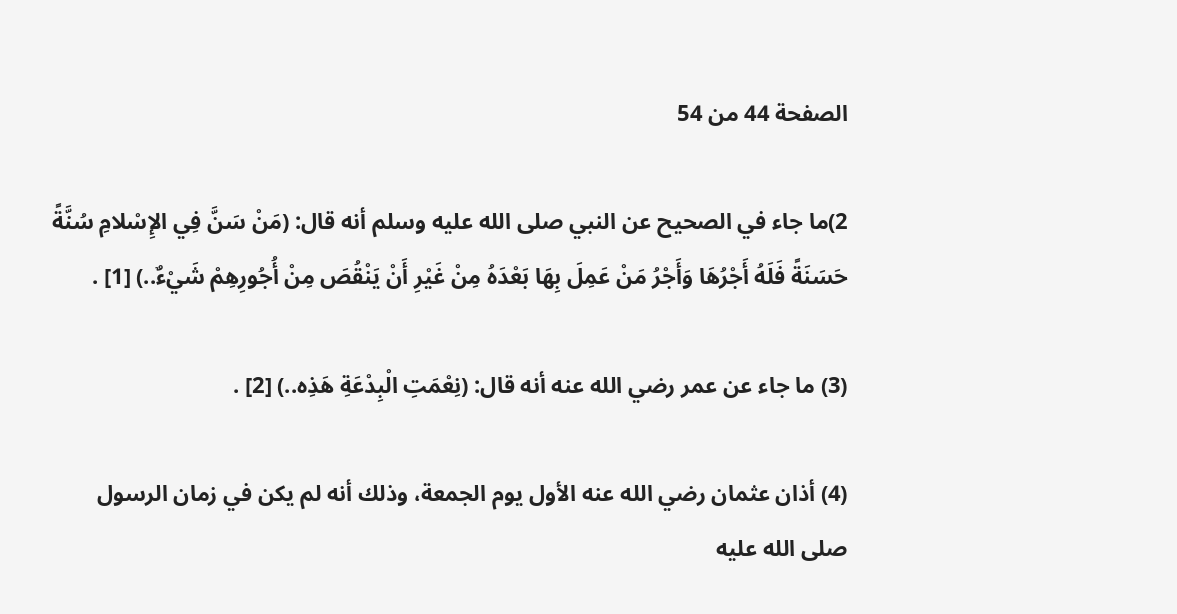الصفحة 44 من 54

2)ما جاء في الصحيح عن النبي صلى الله عليه وسلم أنه قال: (مَنْ سَنَّ فِي الإِسْلامِ سُنَّةً حَسَنَةً فَلَهُ أَجْرُهَا وَأَجْرُ مَنْ عَمِلَ بِهَا بَعْدَهُ مِنْ غَيْرِ أَنْ يَنْقُصَ مِنْ أُجُورِهِمْ شَيْءٌ..) [1] .

(3) ما جاء عن عمر رضي الله عنه أنه قال: (نِعْمَتِ الْبِدْعَةِ هَذِه..) [2] .

(4) أذان عثمان رضي الله عنه الأول يوم الجمعة، وذلك أنه لم يكن في زمان الرسول صلى الله عليه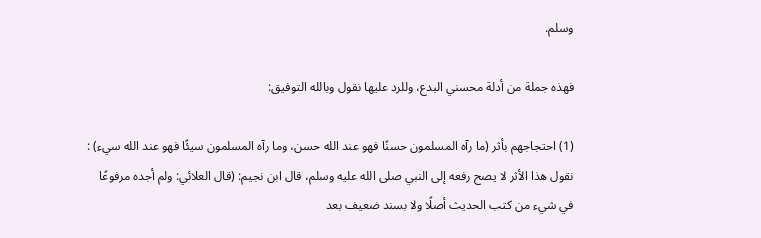وسلم.

فهذه جملة من أدلة محسني البدع، وللرد عليها نقول وبالله التوفيق:

(1) احتجاجهم بأثر (ما رآه المسلمون حسنًا فهو عند الله حسن، وما رآه المسلمون سيئًا فهو عند الله سيء) : نقول هذا الأثر لا يصح رفعه إلى النبي صلى الله عليه وسلم، قال ابن نجيم: (قال العلائي: ولم أجده مرفوعًا في شيء من كتب الحديث أصلًا ولا بسند ضعيف بعد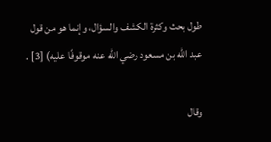طول بحث وكثرة الكشف والسؤال، وإنما هو من قول عبد الله بن مسعود رضي الله عنه موقوفًا عليه) [3] .

وقال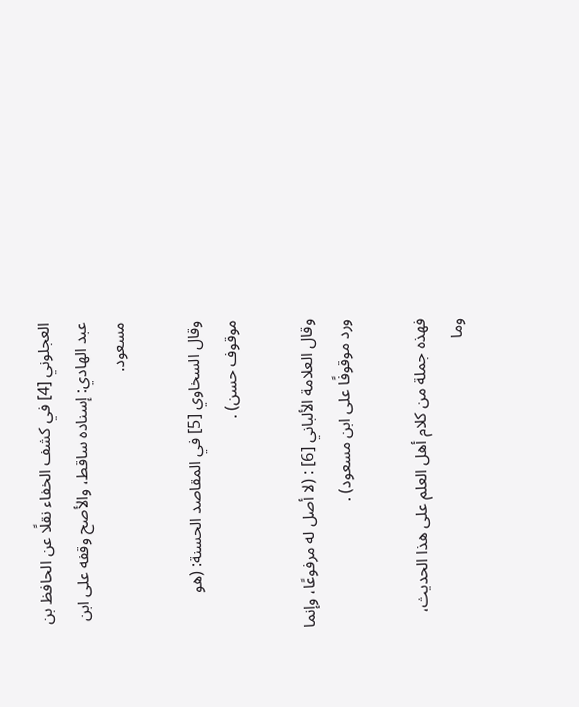العجلوني [4] في كشف الخفاء نقلًا عن الحافظ بن عبد الهادي: إسناده ساقط، والأصح وقفه على ابن مسعود.

وقال السخاوي [5] في المقاصد الحسنة: (هو موقوف حسن) .

وقال العلامة الألباني [6] : (لا أصل له مرفوعًا، وإنما ورد موقوفًا على ابن مسعود) .

فهذه جملة من كلام أهل العلم على هذا الحديث، وما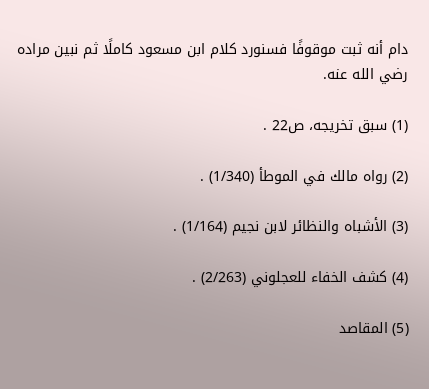دام أنه ثبت موقوفًا فسنورد كلام ابن مسعود كاملًا ثم نبين مراده رضي الله عنه.

(1) سبق تخريجه، ص22 .

(2) رواه مالك في الموطأ (1/340) .

(3) الأشباه والنظائر لابن نجيم (1/164) .

(4) كشف الخفاء للعجلوني (2/263) .

(5) المقاصد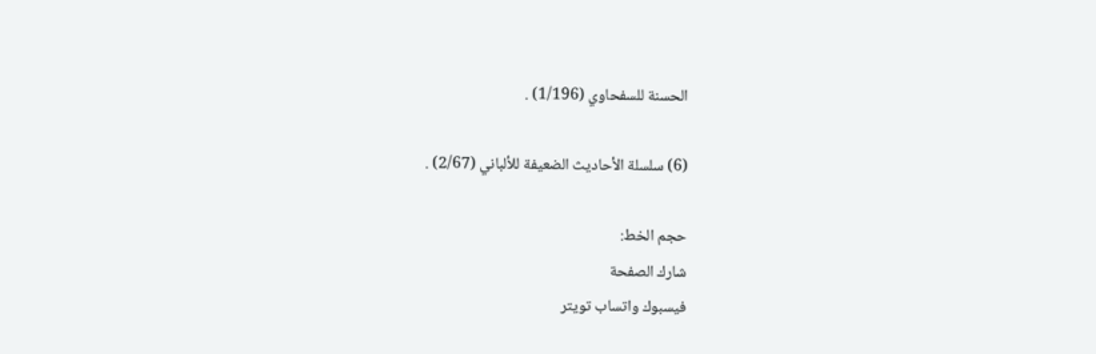الحسنة للسفحاوي (1/196) .

(6) سلسلة الأحاديث الضعيفة للألباني (2/67) .

حجم الخط:
شارك الصفحة
فيسبوك واتساب تويتر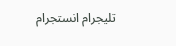تليجرام انستجرام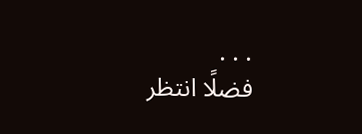. . .
فضلًا انتظر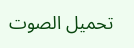تحميل الصوت